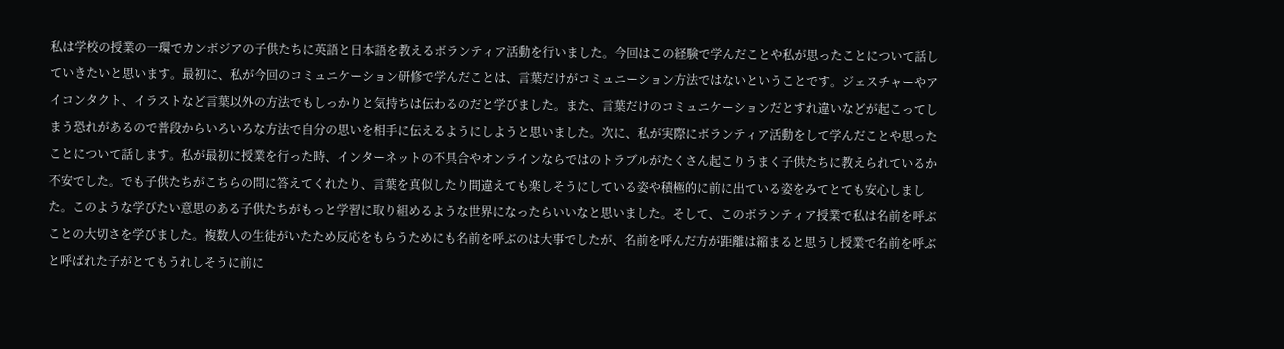私は学校の授業の一環でカンボジアの子供たちに英語と日本語を教えるボランティア活動を行いました。今回はこの経験で学んだことや私が思ったことについて話していきたいと思います。最初に、私が今回のコミュニケーション研修で学んだことは、言葉だけがコミュニーション方法ではないということです。ジェスチャーやアイコンタクト、イラストなど言葉以外の方法でもしっかりと気持ちは伝わるのだと学びました。また、言葉だけのコミュニケーションだとすれ違いなどが起こってしまう恐れがあるので普段からいろいろな方法で自分の思いを相手に伝えるようにしようと思いました。次に、私が実際にボランティア活動をして学んだことや思ったことについて話します。私が最初に授業を行った時、インターネットの不具合やオンラインならではのトラブルがたくさん起こりうまく子供たちに教えられているか不安でした。でも子供たちがこちらの問に答えてくれたり、言葉を真似したり間違えても楽しそうにしている姿や積極的に前に出ている姿をみてとても安心しました。このような学びたい意思のある子供たちがもっと学習に取り組めるような世界になったらいいなと思いました。そして、このボランティア授業で私は名前を呼ぶことの大切さを学びました。複数人の生徒がいたため反応をもらうためにも名前を呼ぶのは大事でしたが、名前を呼んだ方が距離は縮まると思うし授業で名前を呼ぶと呼ばれた子がとてもうれしそうに前に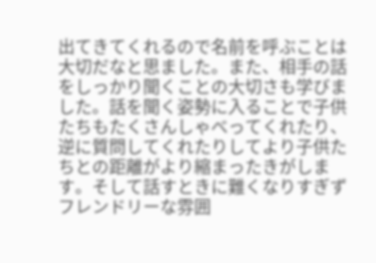出てきてくれるので名前を呼ぶことは大切だなと思ました。また、相手の話をしっかり聞くことの大切さも学びました。話を聞く姿勢に入ることで子供たちもたくさんしゃべってくれたり、逆に質問してくれたりしてより子供たちとの距離がより縮まったきがします。そして話すときに難くなりすぎずフレンドリーな雰囲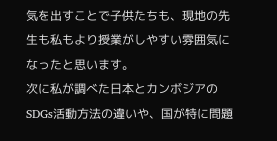気を出すことで子供たちも、現地の先生も私もより授業がしやすい雰囲気になったと思います。
次に私が調べた日本とカンボジアのSDGs活動方法の違いや、国が特に問題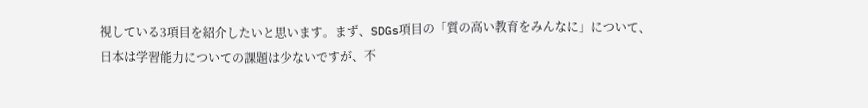視している3項目を紹介したいと思います。まず、SDGs項目の「質の高い教育をみんなに」について、日本は学習能力についての課題は少ないですが、不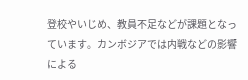登校やいじめ、教員不足などが課題となっています。カンボジアでは内戦などの影響による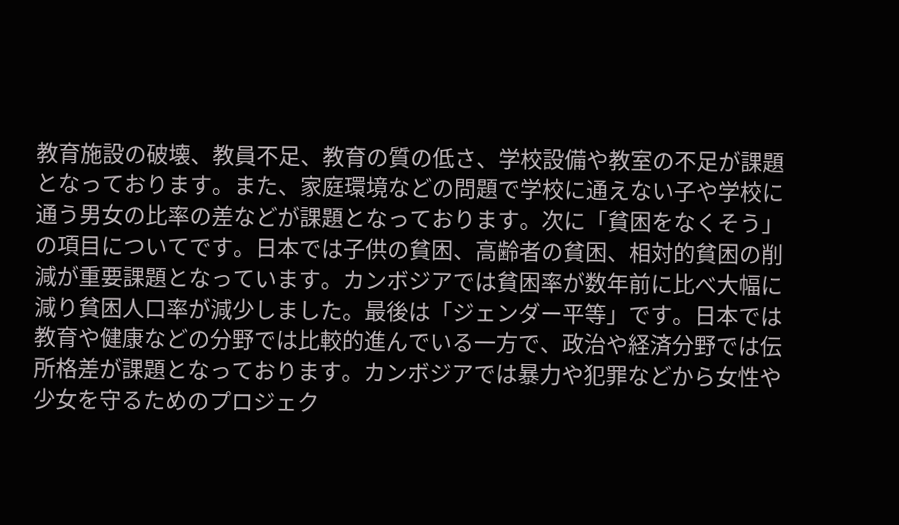教育施設の破壊、教員不足、教育の質の低さ、学校設備や教室の不足が課題となっております。また、家庭環境などの問題で学校に通えない子や学校に通う男女の比率の差などが課題となっております。次に「貧困をなくそう」の項目についてです。日本では子供の貧困、高齢者の貧困、相対的貧困の削減が重要課題となっています。カンボジアでは貧困率が数年前に比べ大幅に減り貧困人口率が減少しました。最後は「ジェンダー平等」です。日本では教育や健康などの分野では比較的進んでいる一方で、政治や経済分野では伝所格差が課題となっております。カンボジアでは暴力や犯罪などから女性や少女を守るためのプロジェク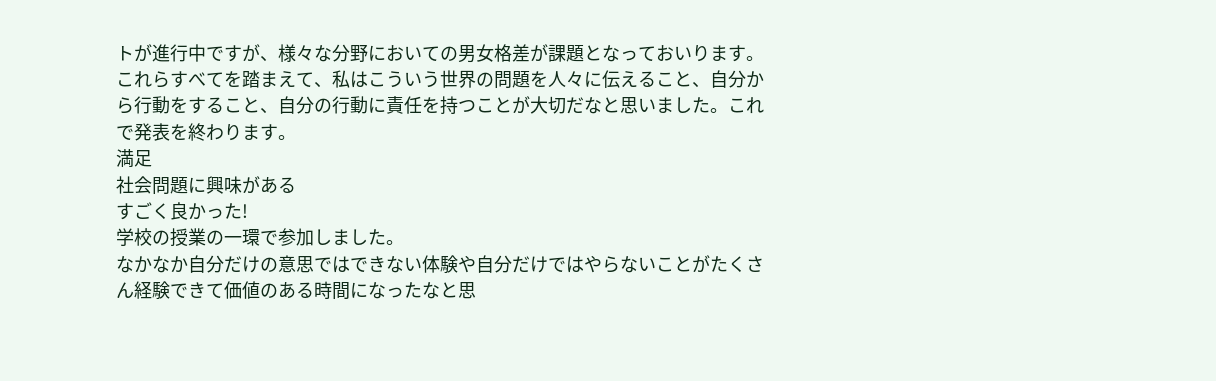トが進行中ですが、様々な分野においての男女格差が課題となっておいります。これらすべてを踏まえて、私はこういう世界の問題を人々に伝えること、自分から行動をすること、自分の行動に責任を持つことが大切だなと思いました。これで発表を終わります。
満足
社会問題に興味がある
すごく良かった!
学校の授業の一環で参加しました。
なかなか自分だけの意思ではできない体験や自分だけではやらないことがたくさん経験できて価値のある時間になったなと思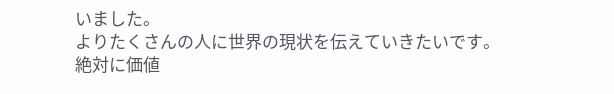いました。
よりたくさんの人に世界の現状を伝えていきたいです。
絶対に価値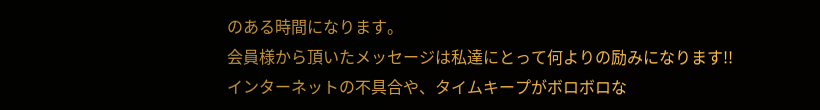のある時間になります。
会員様から頂いたメッセージは私達にとって何よりの励みになります!!
インターネットの不具合や、タイムキープがボロボロな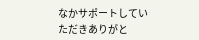なかサポートしていただきありがと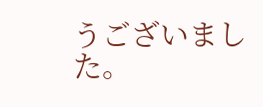うございました。